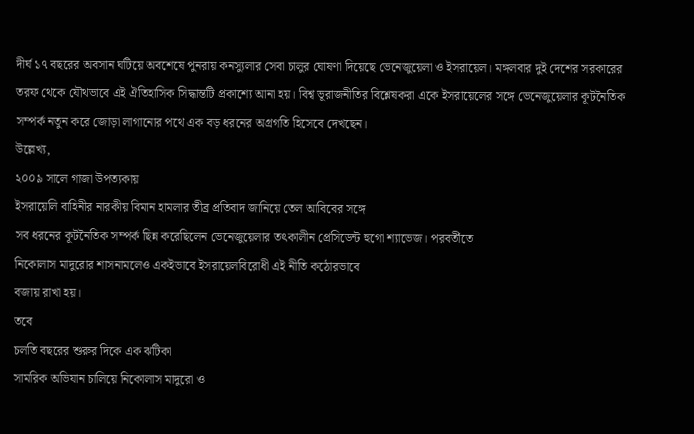দীর্ঘ ১৭ বছরের অবসান ঘটিয়ে অবশেষে পুনরায় কনস্যুলার সেবা চালুর ঘোষণা দিয়েছে ভেনেজুয়েলা ও ইসরায়েল। মঙ্গলবার দুই দেশের সরকারের তরফ থেকে যৌথভাবে এই ঐতিহাসিক সিদ্ধান্তটি প্রকাশ্যে আনা হয়। বিশ্ব ভূরাজনীতির বিশ্লেষকরা একে ইসরায়েলের সঙ্গে ভেনেজুয়েলার কূটনৈতিক সম্পর্ক নতুন করে জোড়া লাগানোর পথে এক বড় ধরনের অগ্রগতি হিসেবে দেখছেন।
উল্লেখ্য,
২০০৯ সালে গাজা উপত্যকায়
ইসরায়েলি বাহিনীর নারকীয় বিমান হামলার তীব্র প্রতিবাদ জানিয়ে তেল আবিবের সঙ্গে
সব ধরনের কূটনৈতিক সম্পর্ক ছিন্ন করেছিলেন ভেনেজুয়েলার তৎকালীন প্রেসিডেন্ট হুগো শ্যাভেজ। পরবর্তীতে
নিকোলাস মাদুরোর শাসনামলেও একইভাবে ইসরায়েলবিরোধী এই নীতি কঠোরভাবে
বজায় রাখা হয়।
তবে
চলতি বছরের শুরুর দিকে এক ঝটিকা
সামরিক অভিযান চালিয়ে নিকোলাস মাদুরো ও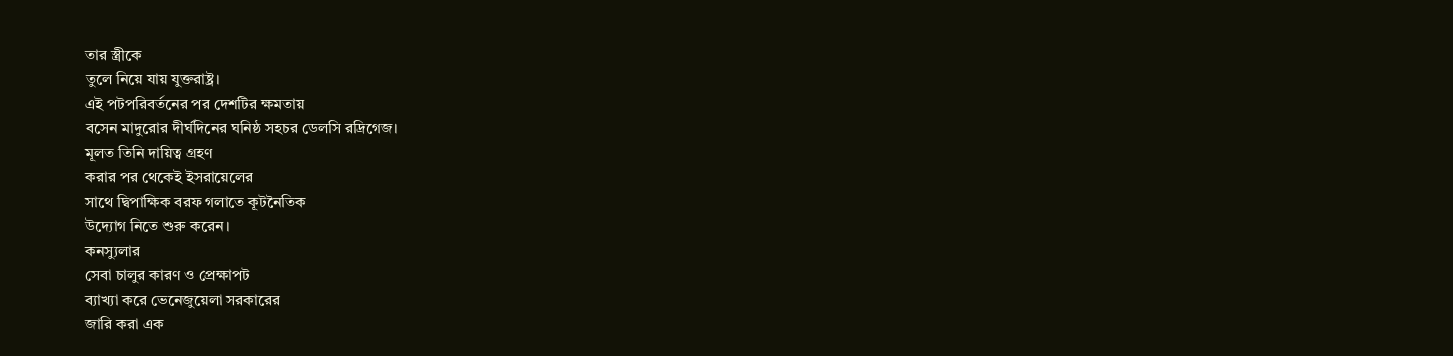তার স্ত্রীকে
তুলে নিয়ে যায় যুক্তরাষ্ট্র।
এই পটপরিবর্তনের পর দেশটির ক্ষমতায়
বসেন মাদুরোর দীর্ঘদিনের ঘনিষ্ঠ সহচর ডেলসি রদ্রিগেজ।
মূলত তিনি দায়িত্ব গ্রহণ
করার পর থেকেই ইসরায়েলের
সাথে দ্বিপাক্ষিক বরফ গলাতে কূটনৈতিক
উদ্যোগ নিতে শুরু করেন।
কনস্যুলার
সেবা চালুর কারণ ও প্রেক্ষাপট
ব্যাখ্যা করে ভেনেজুয়েলা সরকারের
জারি করা এক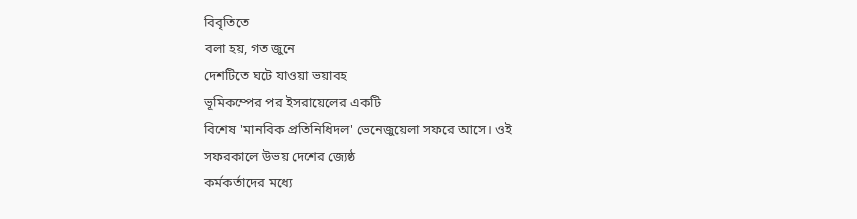বিবৃতিতে
বলা হয়, গত জুনে
দেশটিতে ঘটে যাওয়া ভয়াবহ
ভূমিকম্পের পর ইসরায়েলের একটি
বিশেষ 'মানবিক প্রতিনিধিদল' ভেনেজুয়েলা সফরে আসে। ওই
সফরকালে উভয় দেশের জ্যেষ্ঠ
কর্মকর্তাদের মধ্যে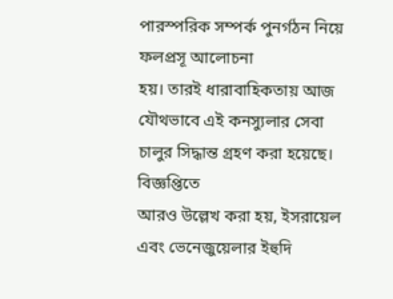পারস্পরিক সম্পর্ক পুনর্গঠন নিয়ে ফলপ্রসূ আলোচনা
হয়। তারই ধারাবাহিকতায় আজ
যৌথভাবে এই কনস্যুলার সেবা
চালুর সিদ্ধান্ত গ্রহণ করা হয়েছে।
বিজ্ঞপ্তিতে
আরও উল্লেখ করা হয়, ইসরায়েল
এবং ভেনেজুয়েলার ইহুদি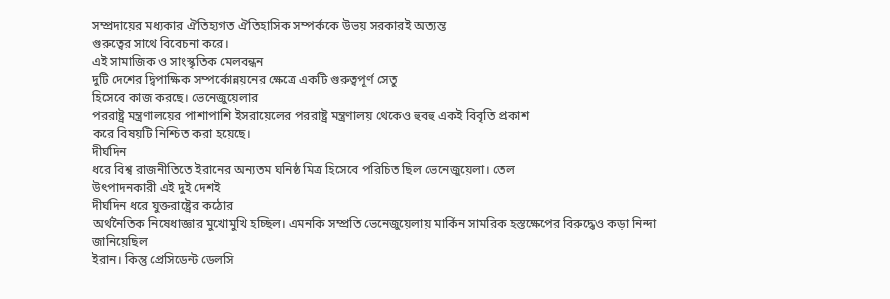সম্প্রদায়ের মধ্যকার ঐতিহ্যগত ঐতিহাসিক সম্পর্ককে উভয় সরকারই অত্যন্ত
গুরুত্বের সাথে বিবেচনা করে।
এই সামাজিক ও সাংস্কৃতিক মেলবন্ধন
দুটি দেশের দ্বিপাক্ষিক সম্পর্কোন্নয়নের ক্ষেত্রে একটি গুরুত্বপূর্ণ সেতু
হিসেবে কাজ করছে। ভেনেজুয়েলার
পররাষ্ট্র মন্ত্রণালয়ের পাশাপাশি ইসরায়েলের পররাষ্ট্র মন্ত্রণালয় থেকেও হুবহু একই বিবৃতি প্রকাশ
করে বিষয়টি নিশ্চিত করা হয়েছে।
দীর্ঘদিন
ধরে বিশ্ব রাজনীতিতে ইরানের অন্যতম ঘনিষ্ঠ মিত্র হিসেবে পরিচিত ছিল ভেনেজুয়েলা। তেল
উৎপাদনকারী এই দুই দেশই
দীর্ঘদিন ধরে যুক্তরাষ্ট্রের কঠোর
অর্থনৈতিক নিষেধাজ্ঞার মুখোমুখি হচ্ছিল। এমনকি সম্প্রতি ভেনেজুয়েলায় মার্কিন সামরিক হস্তক্ষেপের বিরুদ্ধেও কড়া নিন্দা জানিয়েছিল
ইরান। কিন্তু প্রেসিডেন্ট ডেলসি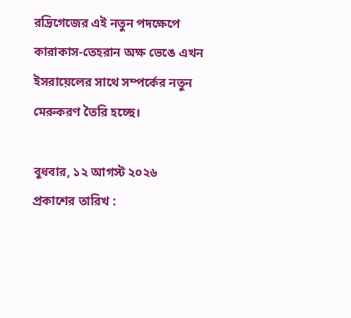রদ্রিগেজের এই নতুন পদক্ষেপে
কারাকাস-তেহরান অক্ষ ভেঙে এখন
ইসরায়েলের সাথে সম্পর্কের নতুন
মেরুকরণ তৈরি হচ্ছে।

বুধবার, ১২ আগস্ট ২০২৬
প্রকাশের তারিখ :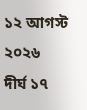১২ আগস্ট ২০২৬
দীর্ঘ ১৭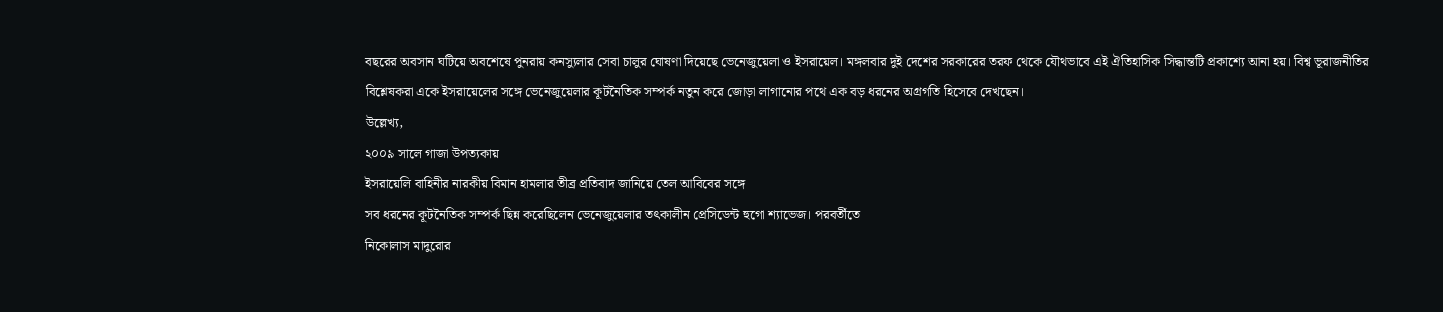বছরের অবসান ঘটিয়ে অবশেষে পুনরায় কনস্যুলার সেবা চালুর ঘোষণা দিয়েছে ভেনেজুয়েলা ও ইসরায়েল। মঙ্গলবার দুই দেশের সরকারের তরফ থেকে যৌথভাবে এই ঐতিহাসিক সিদ্ধান্তটি প্রকাশ্যে আনা হয়। বিশ্ব ভূরাজনীতির বিশ্লেষকরা একে ইসরায়েলের সঙ্গে ভেনেজুয়েলার কূটনৈতিক সম্পর্ক নতুন করে জোড়া লাগানোর পথে এক বড় ধরনের অগ্রগতি হিসেবে দেখছেন।
উল্লেখ্য,
২০০৯ সালে গাজা উপত্যকায়
ইসরায়েলি বাহিনীর নারকীয় বিমান হামলার তীব্র প্রতিবাদ জানিয়ে তেল আবিবের সঙ্গে
সব ধরনের কূটনৈতিক সম্পর্ক ছিন্ন করেছিলেন ভেনেজুয়েলার তৎকালীন প্রেসিডেন্ট হুগো শ্যাভেজ। পরবর্তীতে
নিকোলাস মাদুরোর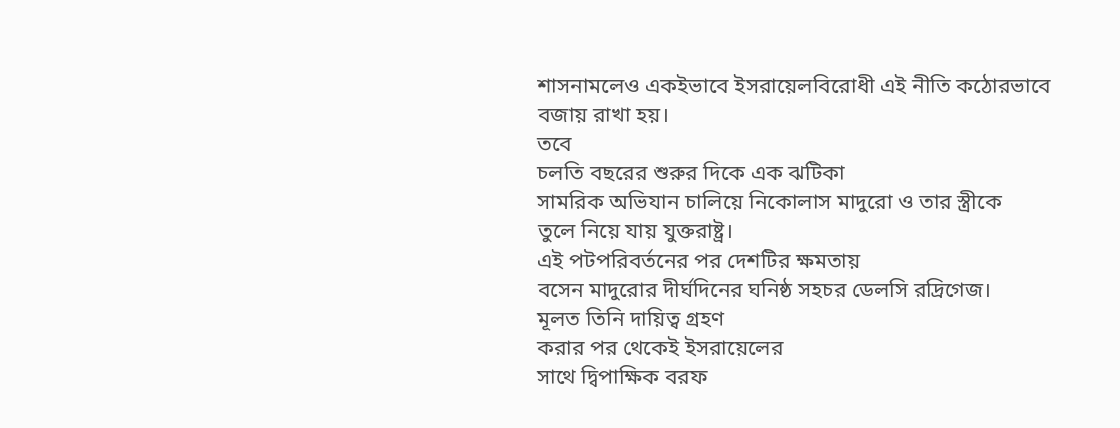শাসনামলেও একইভাবে ইসরায়েলবিরোধী এই নীতি কঠোরভাবে
বজায় রাখা হয়।
তবে
চলতি বছরের শুরুর দিকে এক ঝটিকা
সামরিক অভিযান চালিয়ে নিকোলাস মাদুরো ও তার স্ত্রীকে
তুলে নিয়ে যায় যুক্তরাষ্ট্র।
এই পটপরিবর্তনের পর দেশটির ক্ষমতায়
বসেন মাদুরোর দীর্ঘদিনের ঘনিষ্ঠ সহচর ডেলসি রদ্রিগেজ।
মূলত তিনি দায়িত্ব গ্রহণ
করার পর থেকেই ইসরায়েলের
সাথে দ্বিপাক্ষিক বরফ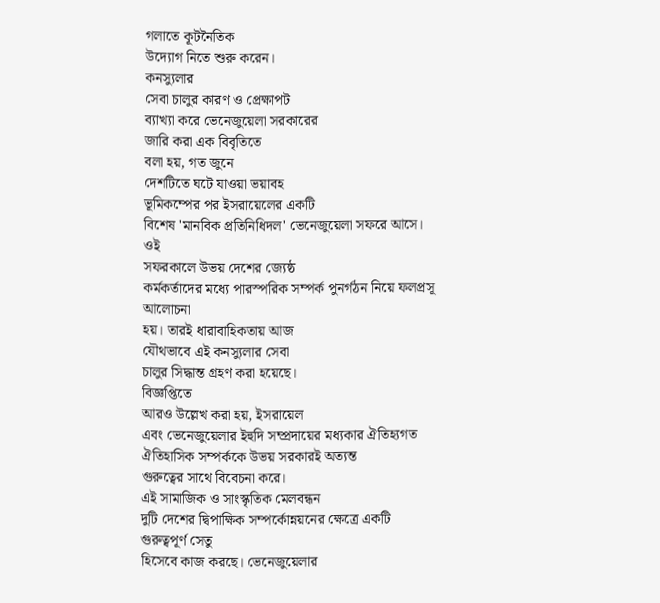গলাতে কূটনৈতিক
উদ্যোগ নিতে শুরু করেন।
কনস্যুলার
সেবা চালুর কারণ ও প্রেক্ষাপট
ব্যাখ্যা করে ভেনেজুয়েলা সরকারের
জারি করা এক বিবৃতিতে
বলা হয়, গত জুনে
দেশটিতে ঘটে যাওয়া ভয়াবহ
ভূমিকম্পের পর ইসরায়েলের একটি
বিশেষ 'মানবিক প্রতিনিধিদল' ভেনেজুয়েলা সফরে আসে। ওই
সফরকালে উভয় দেশের জ্যেষ্ঠ
কর্মকর্তাদের মধ্যে পারস্পরিক সম্পর্ক পুনর্গঠন নিয়ে ফলপ্রসূ আলোচনা
হয়। তারই ধারাবাহিকতায় আজ
যৌথভাবে এই কনস্যুলার সেবা
চালুর সিদ্ধান্ত গ্রহণ করা হয়েছে।
বিজ্ঞপ্তিতে
আরও উল্লেখ করা হয়, ইসরায়েল
এবং ভেনেজুয়েলার ইহুদি সম্প্রদায়ের মধ্যকার ঐতিহ্যগত ঐতিহাসিক সম্পর্ককে উভয় সরকারই অত্যন্ত
গুরুত্বের সাথে বিবেচনা করে।
এই সামাজিক ও সাংস্কৃতিক মেলবন্ধন
দুটি দেশের দ্বিপাক্ষিক সম্পর্কোন্নয়নের ক্ষেত্রে একটি গুরুত্বপূর্ণ সেতু
হিসেবে কাজ করছে। ভেনেজুয়েলার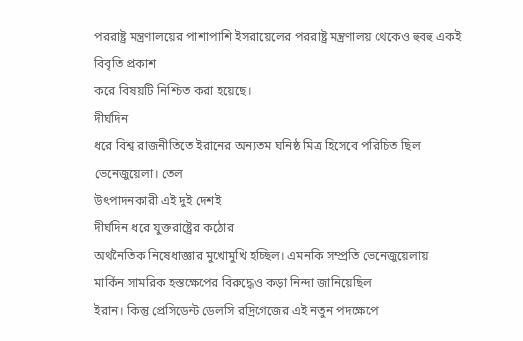পররাষ্ট্র মন্ত্রণালয়ের পাশাপাশি ইসরায়েলের পররাষ্ট্র মন্ত্রণালয় থেকেও হুবহু একই বিবৃতি প্রকাশ
করে বিষয়টি নিশ্চিত করা হয়েছে।
দীর্ঘদিন
ধরে বিশ্ব রাজনীতিতে ইরানের অন্যতম ঘনিষ্ঠ মিত্র হিসেবে পরিচিত ছিল ভেনেজুয়েলা। তেল
উৎপাদনকারী এই দুই দেশই
দীর্ঘদিন ধরে যুক্তরাষ্ট্রের কঠোর
অর্থনৈতিক নিষেধাজ্ঞার মুখোমুখি হচ্ছিল। এমনকি সম্প্রতি ভেনেজুয়েলায় মার্কিন সামরিক হস্তক্ষেপের বিরুদ্ধেও কড়া নিন্দা জানিয়েছিল
ইরান। কিন্তু প্রেসিডেন্ট ডেলসি রদ্রিগেজের এই নতুন পদক্ষেপে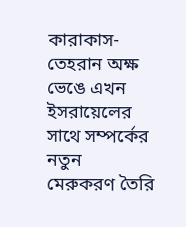কারাকাস-তেহরান অক্ষ ভেঙে এখন
ইসরায়েলের সাথে সম্পর্কের নতুন
মেরুকরণ তৈরি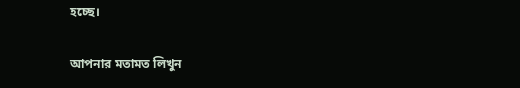হচ্ছে।

আপনার মতামত লিখুন